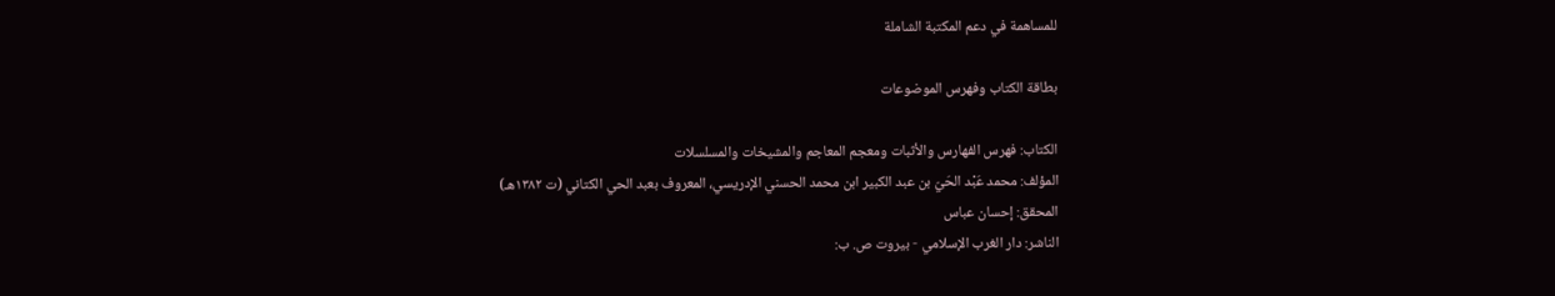للمساهمة في دعم المكتبة الشاملة

بطاقة الكتاب وفهرس الموضوعات

الكتاب: فهرس الفهارس والأثبات ومعجم المعاجم والمشيخات والمسلسلات
المؤلف: محمد عَبْد الحَيّ بن عبد الكبير ابن محمد الحسني الإدريسي، المعروف بعبد الحي الكتاني (ت ١٣٨٢هـ)
المحقق: إحسان عباس
الناشر: دار الغرب الإسلامي - بيروت ص. ب: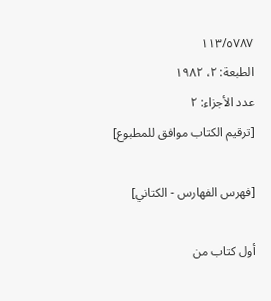١١٣/٥٧٨٧
الطبعة: ٢، ١٩٨٢
عدد الأجزاء: ٢
[ترقيم الكتاب موافق للمطبوع]

[فهرس الفهارس - الكتاني]

أول كتاب من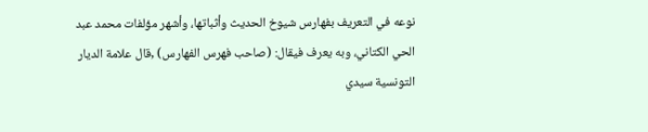نوعه في التعريف بفهارس شيوخ الحديث وأثباتها، وأشهر مؤلفات محمد عبد الحي الكتاني، وبه يعرف فيقال: (صاحب فهرس الفهارس) ,قال علامة الديار التونسية سيدي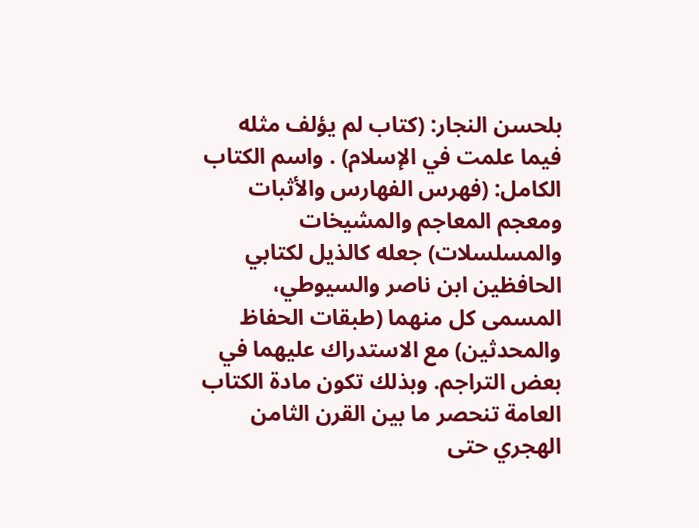بلحسن النجار: (كتاب لم يؤلف مثله فيما علمت في الإسلام) . واسم الكتاب الكامل: (فهرس الفهارس والأثبات ومعجم المعاجم والمشيخات والمسلسلات) جعله كالذيل لكتابي الحافظين ابن ناصر والسيوطي، المسمى كل منهما (طبقات الحفاظ والمحدثين) مع الاستدراك عليهما في بعض التراجم. وبذلك تكون مادة الكتاب العامة تنحصر ما بين القرن الثامن الهجري حتى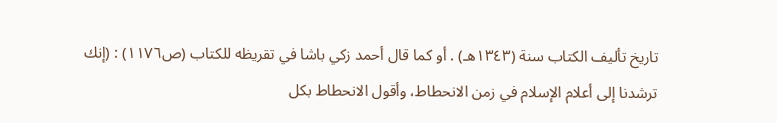تاريخ تأليف الكتاب سنة (١٣٤٣هـ) . أو كما قال أحمد زكي باشا في تقريظه للكتاب (ص١١٧٦) : (إنك ترشدنا إلى أعلام الإسلام في زمن الانحطاط، وأقول الانحطاط بكل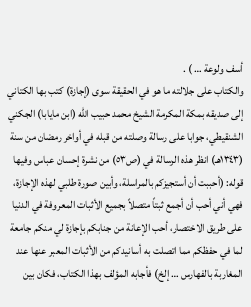أسف ولوعة … ) .
والكتاب على جلالته ما هو في الحقيقة سوى (إجازة) كتب بها الكتاني إلى صديقه بمكة المكرمة الشيخ محمد حبيب الله (ابن مايابا) الجكني الشنقيطي، جوابا على رسالة وصلته من قبله في أواخر رمضان من سنة (١٣٤٣هـ) انظر هذه الرسالة في (ص٥٣) من نشرة إحسان عباس وفيها قوله: (أحببت أن أستجيزكم بالمراسلة، وأبين صورة طلبي لهذه الإجازة، فهي أني أحب أن أجمع ثبتاً متصلاً بجميع الأثبات المعروفة في الدنيا على طريق الاختصار، أحب الإعانة من جنابكم بإجازة لي منكم جامعة لما في حفظكم مما اتصلت به أسانيدكم من الأثبات المعبر عنها عند المغاربة بالفهارس … إلخ) فأجابه المؤلف بهذا الكتاب، فكان بين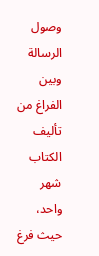وصول الرسالة وبين الفراغ من تأليف الكتاب شهر واحد، حيث فرغ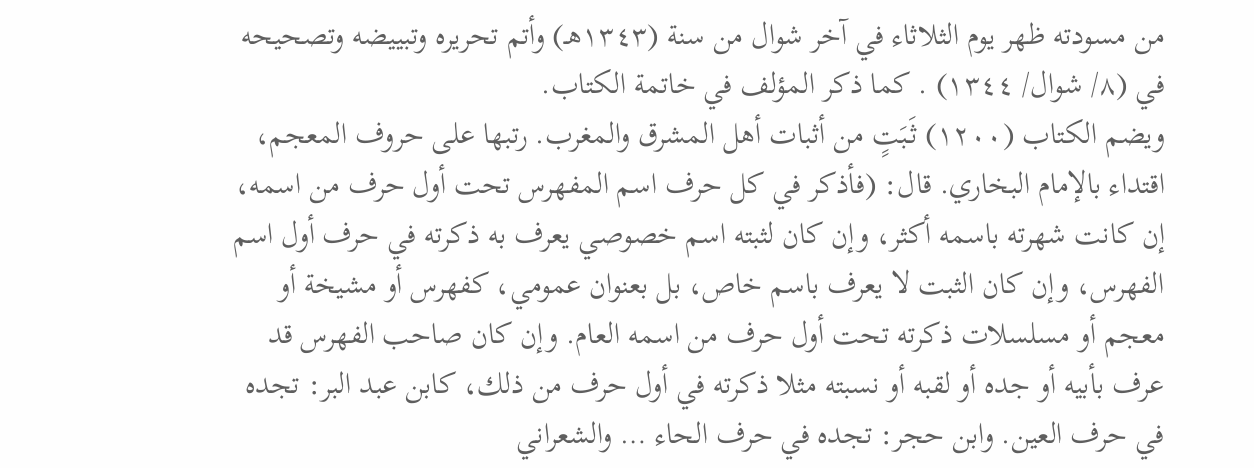من مسودته ظهر يوم الثلاثاء في آخر شوال من سنة (١٣٤٣هـ) وأتم تحريره وتبييضه وتصحيحه في (٨/ شوال/ ١٣٤٤) . كما ذكر المؤلف في خاتمة الكتاب.
ويضم الكتاب (١٢٠٠) ثَبَتٍ من أثبات أهل المشرق والمغرب. رتبها على حروف المعجم، اقتداء بالإمام البخاري. قال: (فأذكر في كل حرف اسم المفهرس تحت أول حرف من اسمه، إن كانت شهرته باسمه أكثر، وإن كان لثبته اسم خصوصي يعرف به ذكرته في حرف أول اسم الفهرس، وإن كان الثبت لا يعرف باسم خاص، بل بعنوان عمومي، كفهرس أو مشيخة أو معجم أو مسلسلات ذكرته تحت أول حرف من اسمه العام. وإن كان صاحب الفهرس قد عرف بأبيه أو جده أو لقبه أو نسبته مثلا ذكرته في أول حرف من ذلك، كابن عبد البر: تجده في حرف العين. وابن حجر: تجده في حرف الحاء … والشعراني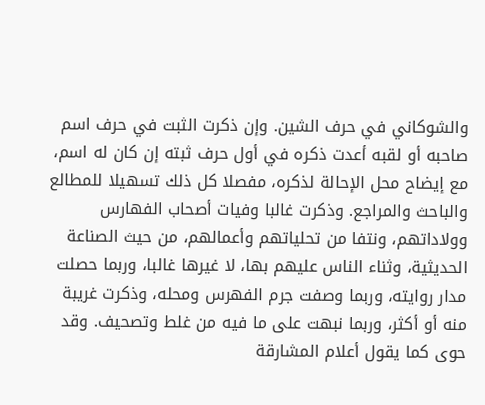والشوكاني في حرف الشين. وإن ذكرت الثبت في حرف اسم صاحبه أو لقبه أعدت ذكره في أول حرف ثبته إن كان له اسم، مع إيضاح محل الإحالة لذكره، مفصلا كل ذلك تسهيلا للمطالع والباحث والمراجع. وذكرت غالبا وفيات أصحاب الفهارس وولاداتهم، ونتفا من تحلياتهم وأعمالهم، من حيث الصناعة الحديثية، وثناء الناس عليهم بها، لا غيرها غالبا، وربما حصلت مدار روايته، وربما وصفت جرم الفهرس ومحله، وذكرت غريبة منه أو أكثر، وربما نبهت على ما فيه من غلط وتصحيف. وقد حوى كما يقول أعلام المشارقة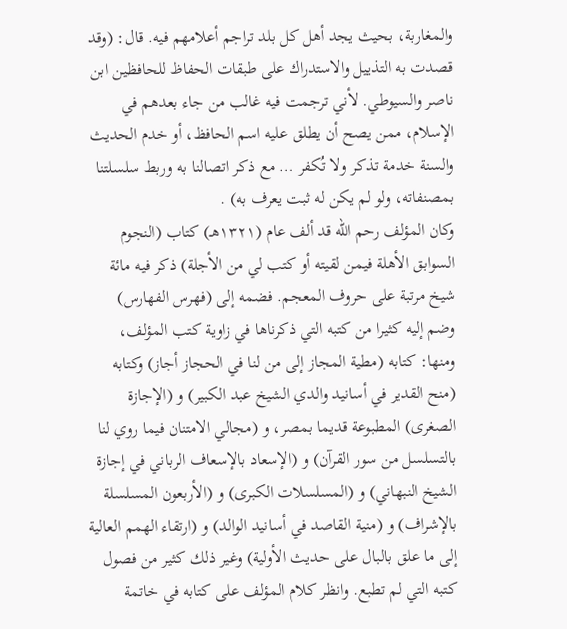والمغاربة، بحيث يجد أهل كل بلد تراجم أعلامهم فيه. قال: (وقد قصدت به التذييل والاستدراك على طبقات الحفاظ للحافظين ابن ناصر والسيوطي. لأني ترجمت فيه غالب من جاء بعدهم في الإسلام، ممن يصح أن يطلق عليه اسم الحافظ، أو خدم الحديث والسنة خدمة تذكر ولا تُكفر … مع ذكر اتصالنا به وربط سلسلتنا بمصنفاته، ولو لم يكن له ثبت يعرف به) .
وكان المؤلف رحم الله قد ألف عام (١٣٢١هـ) كتاب (النجوم السوابق الأهلة فيمن لقيته أو كتب لي من الأجلة) ذكر فيه مائة شيخ مرتبة على حروف المعجم. فضمه إلى (فهرس الفهارس) وضم إليه كثيرا من كتبه التي ذكرناها في زاوية كتب المؤلف، ومنها: كتابه (مطية المجاز إلى من لنا في الحجاز أجاز) وكتابه (منح القدير في أسانيد والدي الشيخ عبد الكبير) و (الإجازة الصغرى) المطبوعة قديما بمصر، و (مجالي الامتنان فيما روي لنا بالتسلسل من سور القرآن) و (الإسعاد بالإسعاف الرباني في إجازة الشيخ النبهاني) و (المسلسلات الكبرى) و (الأربعون المسلسلة بالإشراف) و (منية القاصد في أسانيد الوالد) و (ارتقاء الهمم العالية إلى ما علق بالبال على حديث الأولية) وغير ذلك كثير من فصول كتبه التي لم تطبع. وانظر كلام المؤلف على كتابه في خاتمة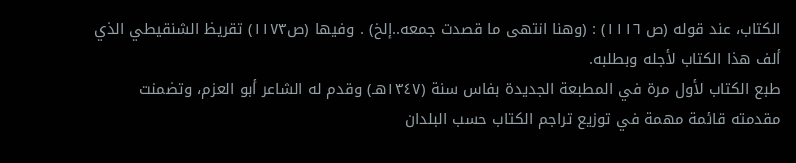الكتاب، عند قوله (ص ١١١٦) : (وهنا انتهى ما قصدت جمعه..إلخ) . وفيها (ص١١٧٣) تقريظ الشنقيطي الذي ألف هذا الكتاب لأجله وبطلبه.
طبع الكتاب لأول مرة في المطبعة الجديدة بفاس سنة (١٣٤٧هـ) وقدم له الشاعر أبو العزم، وتضمنت مقدمته قائمة مهمة في توزيع تراجم الكتاب حسب البلدان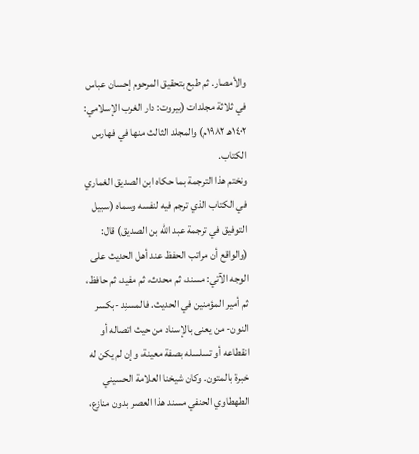والأمصار. ثم طبع بتحقيق المرحوم إحسان عباس في ثلاثة مجلدات (بيروت: دار الغرب الإسلامي: ١٤٠٢هـ ١٩٨٢م) والمجلد الثالث منها في فهارس الكتاب.
ونختم هذا الترجمة بما حكاه ابن الصديق الغماري في الكتاب الذي ترجم فيه لنفسه وسماه (سبيل التوفيق في ترجمة عبد الله بن الصديق) قال: (والواقع أن مراتب الحفظ عند أهل الحديث على الوجه الآتي: مسند، ثم محدث، ثم مفيد، ثم حافظ، ثم أمير المؤمنين في الحديث. فالمسنِد -بكسر النون- من يعنى بالإسناد من حيث اتصاله أو انقطاعه أو تسلسله بصفة معينة، وإن لم يكن له خبرة بالمتون. وكان شيخنا العلامة الحسيني الطهطاوي الحنفي مسند هذا العصر بدون منازع،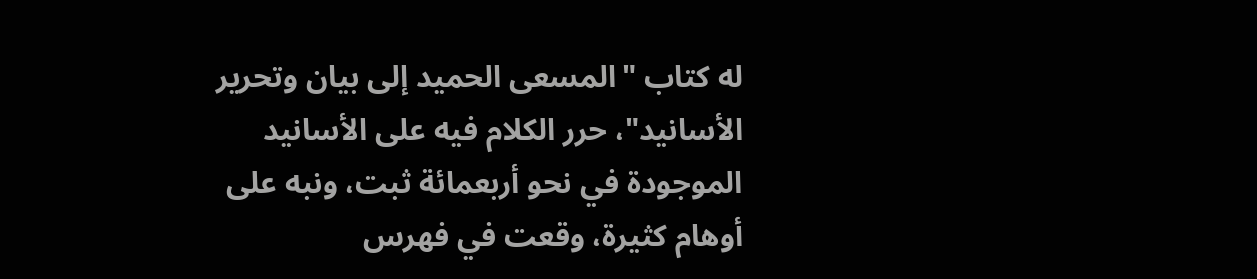له كتاب "المسعى الحميد إلى بيان وتحرير الأسانيد"، حرر الكلام فيه على الأسانيد الموجودة في نحو أربعمائة ثبت، ونبه على أوهام كثيرة، وقعت في فهرس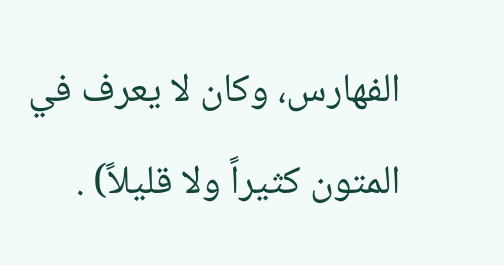الفهارس، وكان لا يعرف في المتون كثيراً ولا قليلاً) .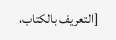[التعريف بالكتاب،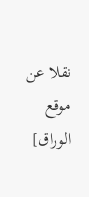نقلا عن موقع الوراق]